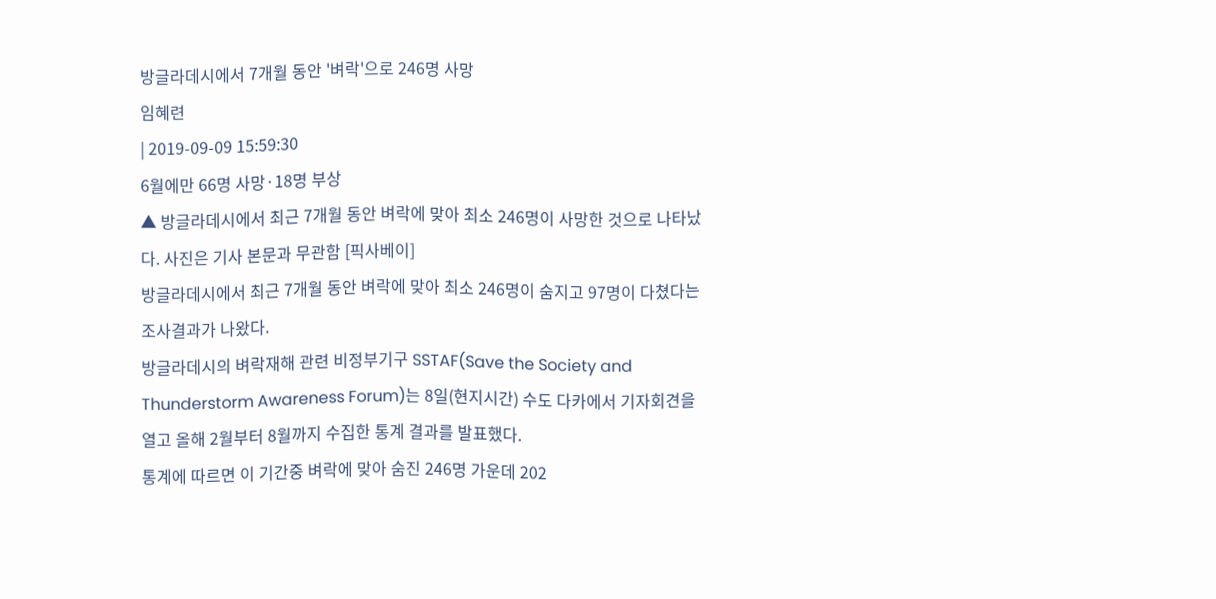방글라데시에서 7개월 동안 '벼락'으로 246명 사망
임혜련
| 2019-09-09 15:59:30
6월에만 66명 사망·18명 부상
▲ 방글라데시에서 최근 7개월 동안 벼락에 맞아 최소 246명이 사망한 것으로 나타났다. 사진은 기사 본문과 무관함 [픽사베이]
방글라데시에서 최근 7개월 동안 벼락에 맞아 최소 246명이 숨지고 97명이 다쳤다는 조사결과가 나왔다.
방글라데시의 벼락재해 관련 비정부기구 SSTAF(Save the Society and Thunderstorm Awareness Forum)는 8일(현지시간) 수도 다카에서 기자회견을 열고 올해 2월부터 8월까지 수집한 통계 결과를 발표했다.
통계에 따르면 이 기간중 벼락에 맞아 숨진 246명 가운데 202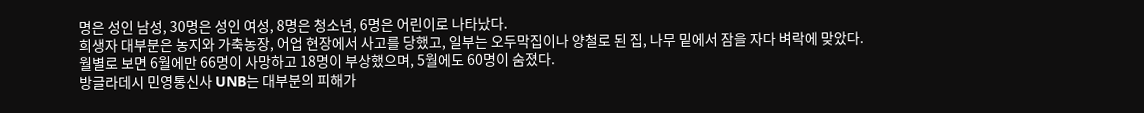명은 성인 남성, 30명은 성인 여성, 8명은 청소년, 6명은 어린이로 나타났다.
희생자 대부분은 농지와 가축농장, 어업 현장에서 사고를 당했고, 일부는 오두막집이나 양철로 된 집, 나무 밑에서 잠을 자다 벼락에 맞았다.
월별로 보면 6월에만 66명이 사망하고 18명이 부상했으며, 5월에도 60명이 숨졌다.
방글라데시 민영통신사 UNB는 대부분의 피해가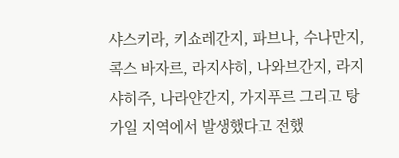샤스키라, 키쇼레간지, 파브나, 수나만지, 콕스 바자르, 라지샤히, 나와브간지, 라지샤히주, 나라얀간지, 가지푸르 그리고 탕가일 지역에서 발생했다고 전했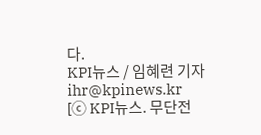다.
KPI뉴스 / 임혜련 기자 ihr@kpinews.kr
[ⓒ KPI뉴스. 무단전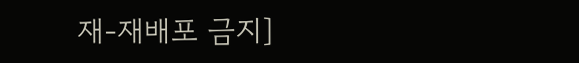재-재배포 금지]